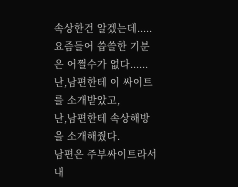속상한건 알겠는데.....요즘들어 씁쓸한 기분은 어쩔수가 없다......
난,남편한테 이 싸이트를 소개받았고,
난,남편한테 속상해방을 소개해줬다.
남편은 주부싸이트라서 내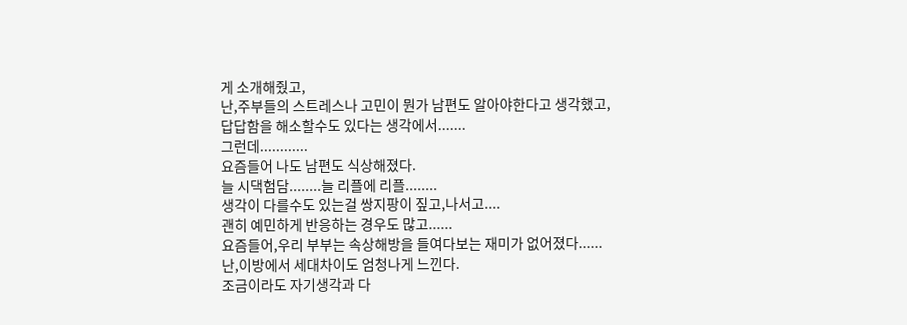게 소개해줬고,
난,주부들의 스트레스나 고민이 뭔가 남편도 알아야한다고 생각했고,
답답함을 해소할수도 있다는 생각에서.......
그런데............
요즘들어 나도 남편도 식상해졌다.
늘 시댁험담........늘 리플에 리플........
생각이 다를수도 있는걸 쌍지팡이 짚고,나서고....
괜히 예민하게 반응하는 경우도 많고......
요즘들어,우리 부부는 속상해방을 들여다보는 재미가 없어졌다......
난,이방에서 세대차이도 엄청나게 느낀다.
조금이라도 자기생각과 다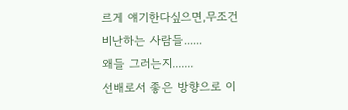르게 얘기한다싶으면,무조건 비난하는 사람들......
왜들 그러는지.......
선배로서 좋은 방향으로 이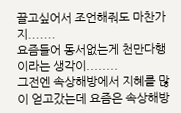끌고싶어서 조언해줘도 마찬가지.......
요즘들어 동서없는게 천만다행이라는 생각이........
그전엔 속상해방에서 지혜를 많이 얻고갔는데 요즘은 속상해방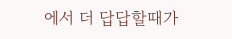에서 더 답답할때가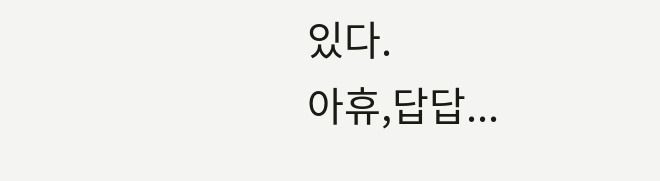있다.
아휴,답답...